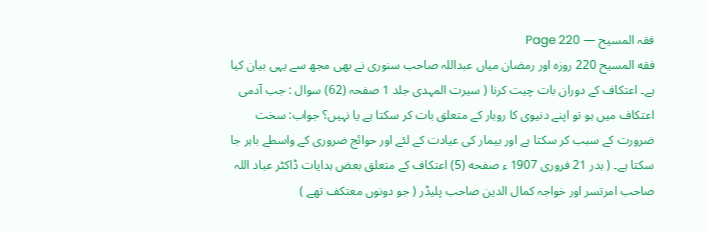فقہ المسیح — Page 220
فقه المسيح 220 روزہ اور رمضان میاں عبداللہ صاحب سنوری نے بھی مجھ سے یہی بیان کیا ہے۔ اعتکاف کے دوران بات چیت کرنا ( سیرت المہدی جلد 1 صفحہ (62) سوال : جب آدمی اعتکاف میں ہو تو اپنے دنیوی کا روبار کے متعلق بات کر سکتا ہے یا نہیں؟ جواب: سخت ضرورت کے سبب کر سکتا ہے اور بیمار کی عیادت کے لئے اور حوائج ضروری کے واسطے باہر جا سکتا ہے۔ ( بدر 21 فروری 1907 ء صفحه (5) اعتکاف کے متعلق بعض ہدایات ڈاکٹر عباد اللہ صاحب امرتسر اور خواجہ کمال الدین صاحب پلیڈر ( جو دونوں معتکف تھے )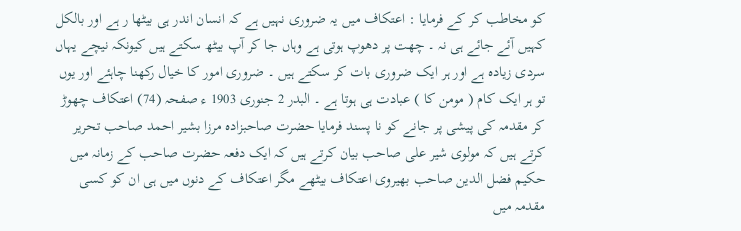کو مخاطب کر کے فرمایا : اعتکاف میں یہ ضروری نہیں ہے کہ انسان اندر ہی بیٹھا ر ہے اور بالکل کہیں آئے جائے ہی نہ ۔ چھت پر دھوپ ہوتی ہے وہاں جا کر آپ بیٹھ سکتے ہیں کیونکہ نیچے یہاں سردی زیادہ ہے اور ہر ایک ضروری بات کر سکتے ہیں ۔ ضروری امور کا خیال رکھنا چاہئے اور یوں تو ہر ایک کام ( مومن کا ) عبادت ہی ہوتا ہے ۔ البدر 2 جنوری 1903 ء صفحہ (74) اعتکاف چھوڑ کر مقدمہ کی پیشی پر جانے کو نا پسند فرمایا حضرت صاحبزادہ مرزا بشیر احمد صاحب تحریر کرتے ہیں کہ مولوی شیر علی صاحب بیان کرتے ہیں کہ ایک دفعہ حضرت صاحب کے زمانہ میں حکیم فضل الدین صاحب بھیروی اعتکاف بیٹھے مگر اعتکاف کے دنوں میں ہی ان کو کسی مقدمہ میں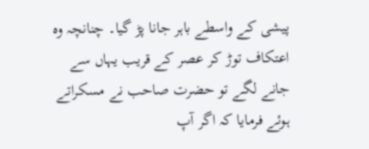پیشی کے واسطے باہر جانا پڑ گیا۔ چنانچہ وہ اعتکاف توڑ کر عصر کے قریب یہاں سے جانے لگے تو حضرت صاحب نے مسکراتے ہوئے فرمایا کہ اگر آپ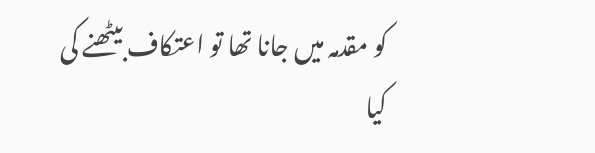کو مقدمہ میں جانا تھا تو اعتکاف بیٹھنے کی کیا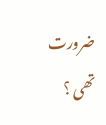ضرورت تھی ؟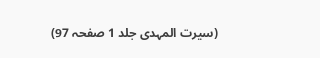(سیرت المہدی جلد 1 صفحہ 97)